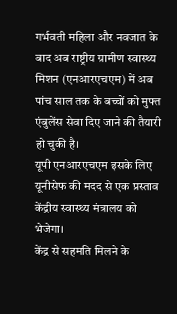गर्भवती महिला और नवजात के बाद अब राष्ट्रीय ग्रामीण स्वास्थ्य मिशन (एनआरएचएम) में अब पांच साल तक के बच्चों को मुफ्त एंबुलेंस सेवा दिए जाने की तैयारी हो चुकी है।
यूपी एनआरएचएम इसके लिए यूनीसेफ की मदद से एक प्रस्ताव केंद्रीय स्वास्थ्य मंत्रालय को भेजेगा।
केंद्र से सहमति मिलने के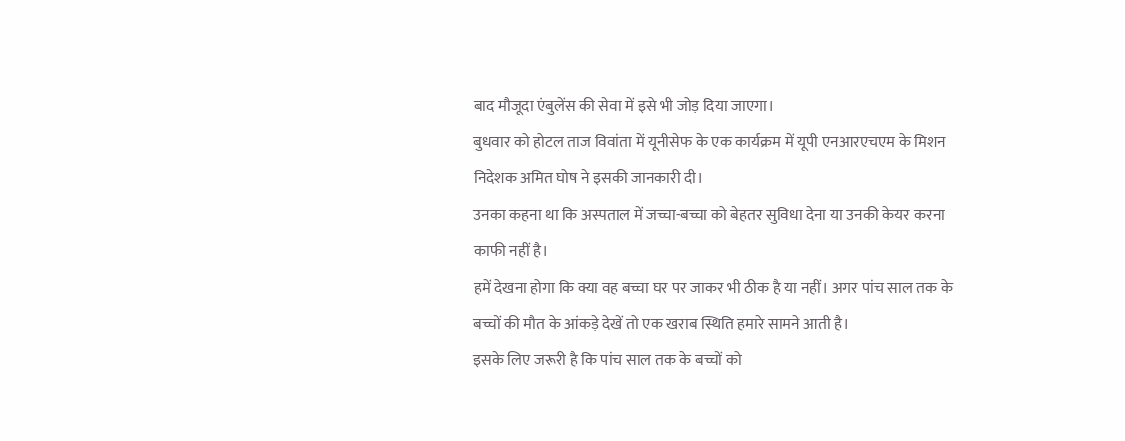बाद मौजूदा एंबुलेंस की सेवा में इसे भी जोड़ दिया जाएगा।
बुधवार को होटल ताज विवांता में यूनीसेफ के एक कार्यक्रम में यूपी एनआरएचएम के मिशन निदेशक अमित घोष ने इसकी जानकारी दी।
उनका कहना था कि अस्पताल में जच्चा-बच्चा को बेहतर सुविधा देना या उनकी केयर करना काफी नहीं है।
हमें देखना होगा कि क्या वह बच्चा घर पर जाकर भी ठीक है या नहीं। अगर पांच साल तक के बच्चों की मौत के आंकड़े देखें तो एक खराब स्थिति हमारे सामने आती है।
इसके लिए जरूरी है कि पांच साल तक के बच्चों को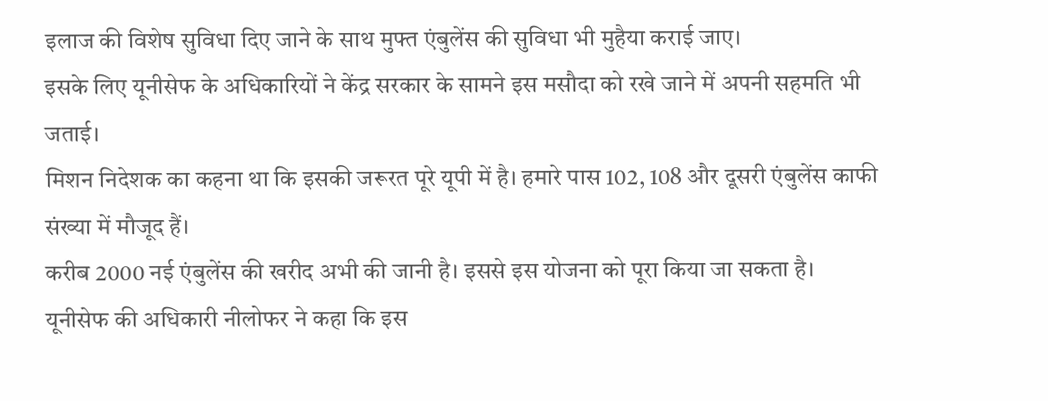इलाज की विशेष सुविधा दिए जाने के साथ मुफ्त एंबुलेंस की सुविधा भी मुहैया कराई जाए।
इसके लिए यूनीसेफ के अधिकारियों ने केंद्र सरकार के सामने इस मसौदा को रखे जाने में अपनी सहमति भी जताई।
मिशन निदेशक का कहना था कि इसकी जरूरत पूरे यूपी में है। हमारे पास 102, 108 और दूसरी एंबुलेंस काफी संख्या में मौजूद हैं।
करीब 2000 नई एंबुलेंस की खरीद अभी की जानी है। इससे इस योजना को पूरा किया जा सकता है।
यूनीसेफ की अधिकारी नीलोफर ने कहा कि इस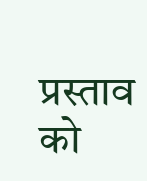प्रस्ताव को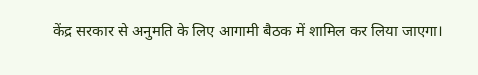केंद्र सरकार से अनुमति के लिए आगामी बैठक में शामिल कर लिया जाएगा।